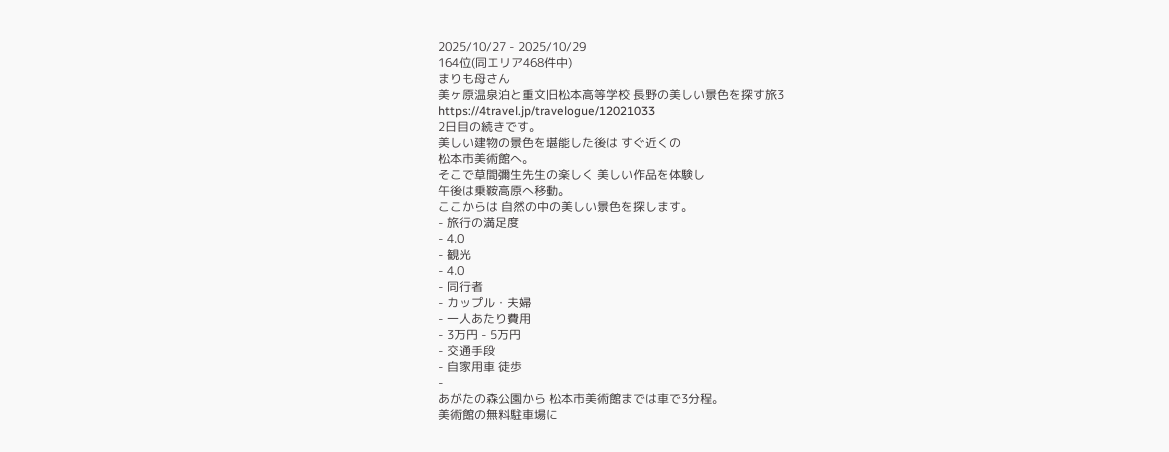2025/10/27 - 2025/10/29
164位(同エリア468件中)
まりも母さん
美ヶ原温泉泊と重文旧松本高等学校 長野の美しい景色を探す旅3
https://4travel.jp/travelogue/12021033
2日目の続きです。
美しい建物の景色を堪能した後は すぐ近くの
松本市美術館へ。
そこで草間彌生先生の楽しく 美しい作品を体験し
午後は乗鞍高原へ移動。
ここからは 自然の中の美しい景色を探します。
- 旅行の満足度
- 4.0
- 観光
- 4.0
- 同行者
- カップル・夫婦
- 一人あたり費用
- 3万円 - 5万円
- 交通手段
- 自家用車 徒歩
-
あがたの森公園から 松本市美術館までは車で3分程。
美術館の無料駐車場に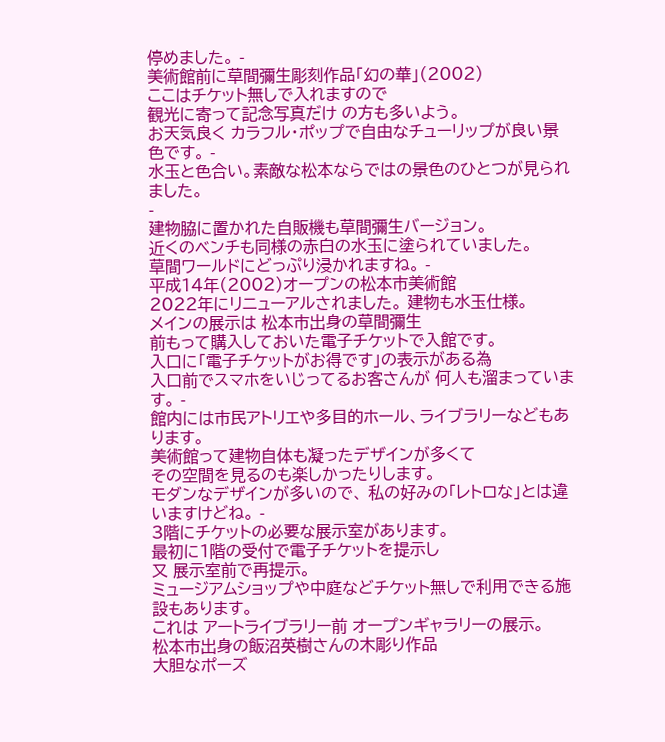停めました。 -
美術館前に草間彌生彫刻作品「幻の華」(2002)
ここはチケット無しで入れますので
観光に寄って記念写真だけ の方も多いよう。
お天気良く カラフル・ポップで自由なチューリップが良い景色です。 -
水玉と色合い。素敵な松本ならではの景色のひとつが見られました。
-
建物脇に置かれた自販機も草間彌生バージョン。
近くのベンチも同様の赤白の水玉に塗られていました。
草間ワールドにどっぷり浸かれますね。 -
平成14年(2002)オープンの松本市美術館
2022年にリニューアルされました。 建物も水玉仕様。
メインの展示は 松本市出身の草間彌生
前もって購入しておいた電子チケットで入館です。
入口に「電子チケットがお得です」の表示がある為
入口前でスマホをいじってるお客さんが 何人も溜まっています。 -
館内には市民アトリエや多目的ホール、ライブラリーなどもあります。
美術館って建物自体も凝ったデザインが多くて
その空間を見るのも楽しかったりします。
モダンなデザインが多いので、 私の好みの「レトロな」とは違いますけどね。 -
3階にチケットの必要な展示室があります。
最初に1階の受付で電子チケットを提示し
又 展示室前で再提示。
ミュージアムショップや中庭などチケット無しで利用できる施設もあります。
これは アートライブラリー前 オープンギャラリーの展示。
松本市出身の飯沼英樹さんの木彫り作品
大胆なポーズ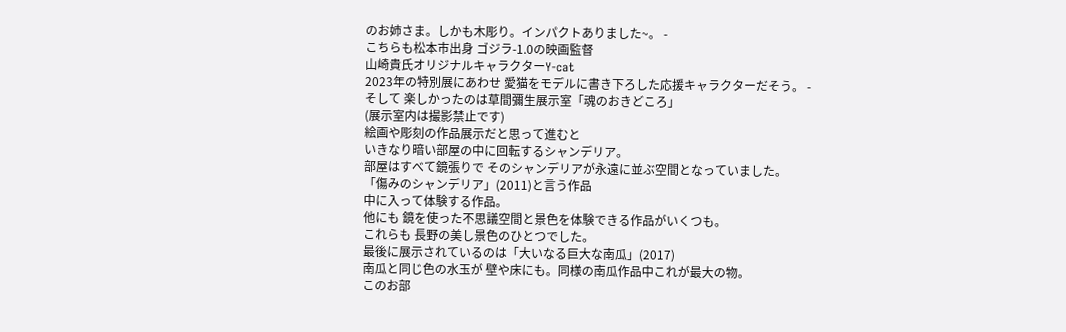のお姉さま。しかも木彫り。インパクトありました~。 -
こちらも松本市出身 ゴジラ-1.0の映画監督
山崎貴氏オリジナルキャラクターY-cat
2023年の特別展にあわせ 愛猫をモデルに書き下ろした応援キャラクターだそう。 -
そして 楽しかったのは草間彌生展示室「魂のおきどころ」
(展示室内は撮影禁止です)
絵画や彫刻の作品展示だと思って進むと
いきなり暗い部屋の中に回転するシャンデリア。
部屋はすべて鏡張りで そのシャンデリアが永遠に並ぶ空間となっていました。
「傷みのシャンデリア」(2011)と言う作品
中に入って体験する作品。
他にも 鏡を使った不思議空間と景色を体験できる作品がいくつも。
これらも 長野の美し景色のひとつでした。
最後に展示されているのは「大いなる巨大な南瓜」(2017)
南瓜と同じ色の水玉が 壁や床にも。同様の南瓜作品中これが最大の物。
このお部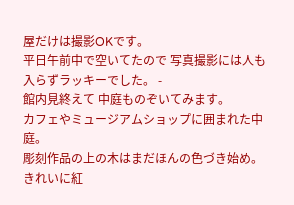屋だけは撮影OKです。
平日午前中で空いてたので 写真撮影には人も入らずラッキーでした。 -
館内見終えて 中庭ものぞいてみます。
カフェやミュージアムショップに囲まれた中庭。
彫刻作品の上の木はまだほんの色づき始め。
きれいに紅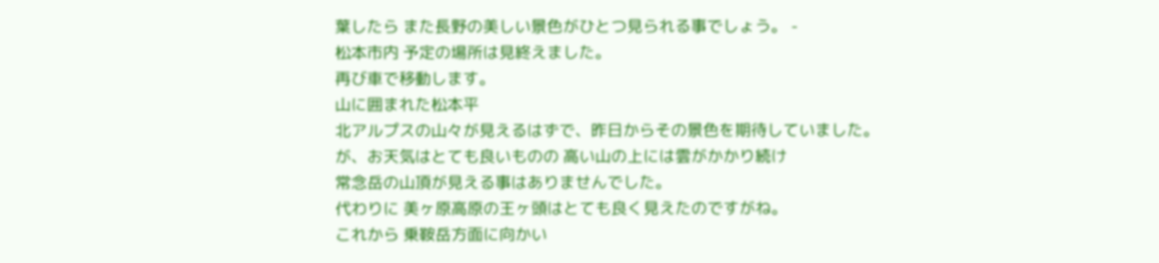葉したら また長野の美しい景色がひとつ見られる事でしょう。 -
松本市内 予定の場所は見終えました。
再び車で移動します。
山に囲まれた松本平
北アルプスの山々が見えるはずで、昨日からその景色を期待していました。
が、お天気はとても良いものの 高い山の上には雲がかかり続け
常念岳の山頂が見える事はありませんでした。
代わりに 美ヶ原高原の王ヶ頭はとても良く見えたのですがね。
これから 乗鞍岳方面に向かい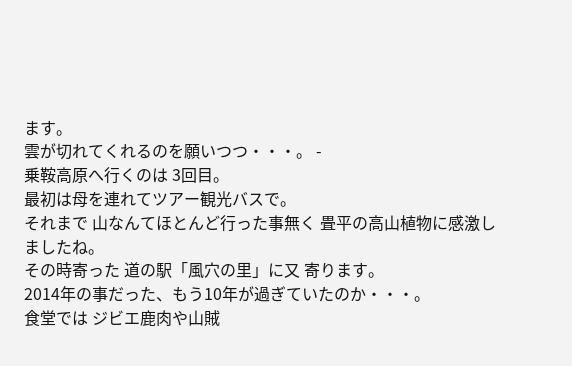ます。
雲が切れてくれるのを願いつつ・・・。 -
乗鞍高原へ行くのは 3回目。
最初は母を連れてツアー観光バスで。
それまで 山なんてほとんど行った事無く 畳平の高山植物に感激しましたね。
その時寄った 道の駅「風穴の里」に又 寄ります。
2014年の事だった、もう10年が過ぎていたのか・・・。
食堂では ジビエ鹿肉や山賊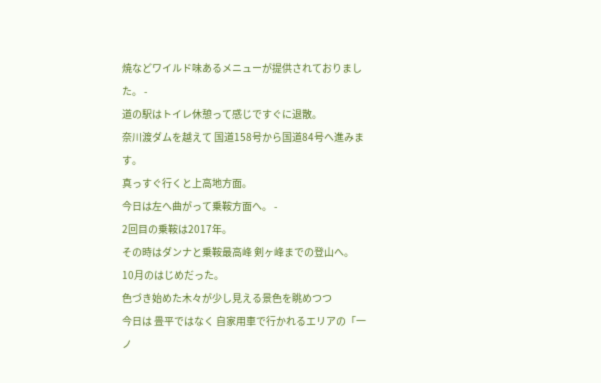焼などワイルド味あるメニューが提供されておりました。 -
道の駅はトイレ休憩って感じですぐに退散。
奈川渡ダムを越えて 国道158号から国道84号へ進みます。
真っすぐ行くと上高地方面。
今日は左へ曲がって乗鞍方面へ。 -
2回目の乗鞍は2017年。
その時はダンナと乗鞍最高峰 剣ヶ峰までの登山へ。
10月のはじめだった。
色づき始めた木々が少し見える景色を眺めつつ
今日は 畳平ではなく 自家用車で行かれるエリアの「一ノ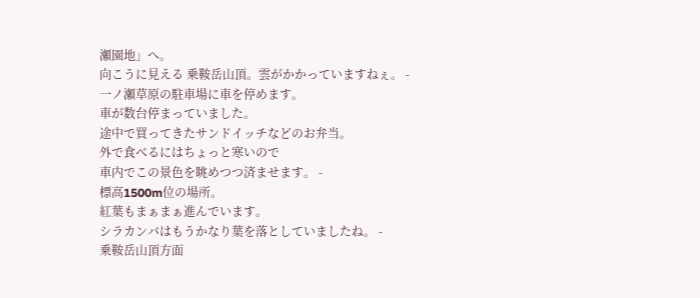瀬園地」へ。
向こうに見える 乗鞍岳山頂。雲がかかっていますねぇ。 -
一ノ瀬草原の駐車場に車を停めます。
車が数台停まっていました。
途中で買ってきたサンドイッチなどのお弁当。
外で食べるにはちょっと寒いので
車内でこの景色を眺めつつ済ませます。 -
標高1500m位の場所。
紅葉もまぁまぁ進んでいます。
シラカンバはもうかなり葉を落としていましたね。 -
乗鞍岳山頂方面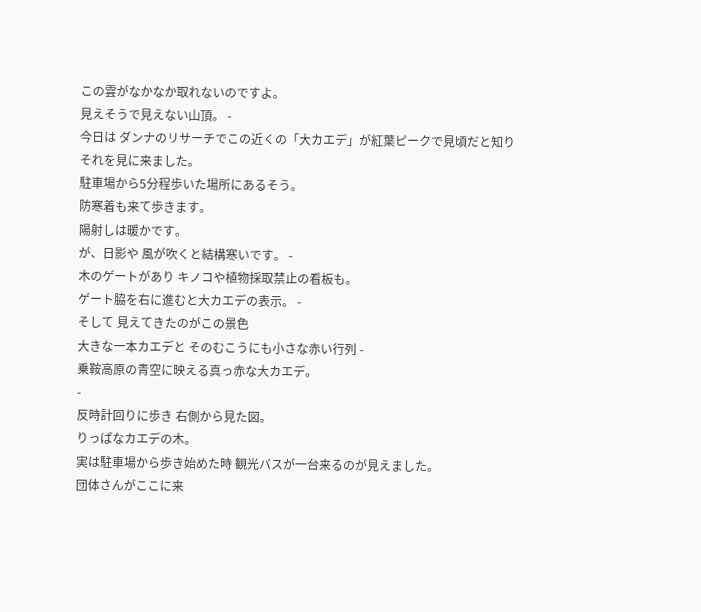この雲がなかなか取れないのですよ。
見えそうで見えない山頂。 -
今日は ダンナのリサーチでこの近くの「大カエデ」が紅葉ピークで見頃だと知り
それを見に来ました。
駐車場から5分程歩いた場所にあるそう。
防寒着も来て歩きます。
陽射しは暖かです。
が、日影や 風が吹くと結構寒いです。 -
木のゲートがあり キノコや植物採取禁止の看板も。
ゲート脇を右に進むと大カエデの表示。 -
そして 見えてきたのがこの景色
大きな一本カエデと そのむこうにも小さな赤い行列 -
乗鞍高原の青空に映える真っ赤な大カエデ。
-
反時計回りに歩き 右側から見た図。
りっぱなカエデの木。
実は駐車場から歩き始めた時 観光バスが一台来るのが見えました。
団体さんがここに来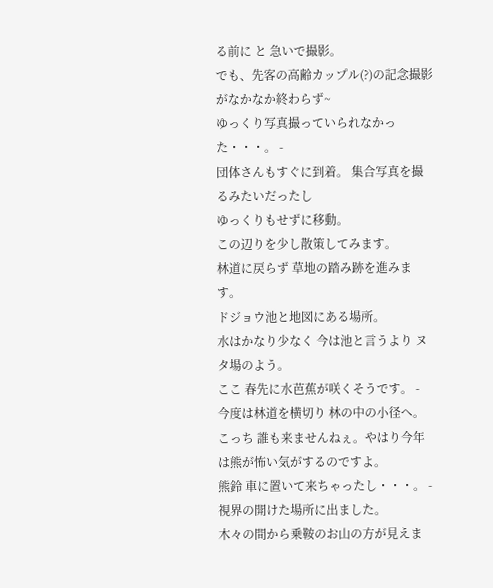る前に と 急いで撮影。
でも、先客の高齢カップル(?)の記念撮影がなかなか終わらず~
ゆっくり写真撮っていられなかった・・・。 -
団体さんもすぐに到着。 集合写真を撮るみたいだったし
ゆっくりもせずに移動。
この辺りを少し散策してみます。
林道に戻らず 草地の踏み跡を進みます。
ドジョウ池と地図にある場所。
水はかなり少なく 今は池と言うより ヌタ場のよう。
ここ 春先に水芭蕉が咲くそうです。 -
今度は林道を横切り 林の中の小径へ。
こっち 誰も来ませんねぇ。やはり今年は熊が怖い気がするのですよ。
熊鈴 車に置いて来ちゃったし・・・。 -
視界の開けた場所に出ました。
木々の間から乗鞍のお山の方が見えま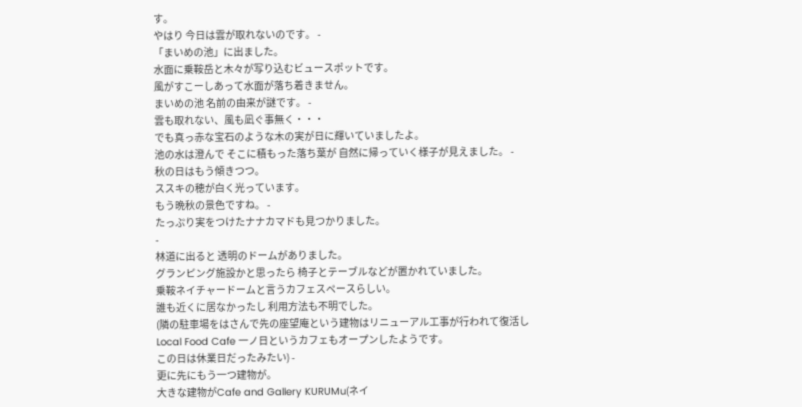す。
やはり 今日は雲が取れないのです。 -
「まいめの池」に出ました。
水面に乗鞍岳と木々が写り込むビュースポットです。
風がすこーしあって水面が落ち着きません。
まいめの池 名前の由来が謎です。 -
雲も取れない、風も凪ぐ事無く・・・
でも真っ赤な宝石のような木の実が日に輝いていましたよ。
池の水は澄んで そこに積もった落ち葉が 自然に帰っていく様子が見えました。 -
秋の日はもう傾きつつ。
ススキの穂が白く光っています。
もう晩秋の景色ですね。 -
たっぷり実をつけたナナカマドも見つかりました。
-
林道に出ると 透明のドームがありました。
グランピング施設かと思ったら 椅子とテーブルなどが置かれていました。
乗鞍ネイチャードームと言うカフェスペースらしい。
誰も近くに居なかったし 利用方法も不明でした。
(隣の駐車場をはさんで先の座望庵という建物はリニューアル工事が行われて復活し
Local Food Cafe 一ノ日というカフェもオープンしたようです。
この日は休業日だったみたい) -
更に先にもう一つ建物が。
大きな建物がCafe and Gallery KURUMu(ネイ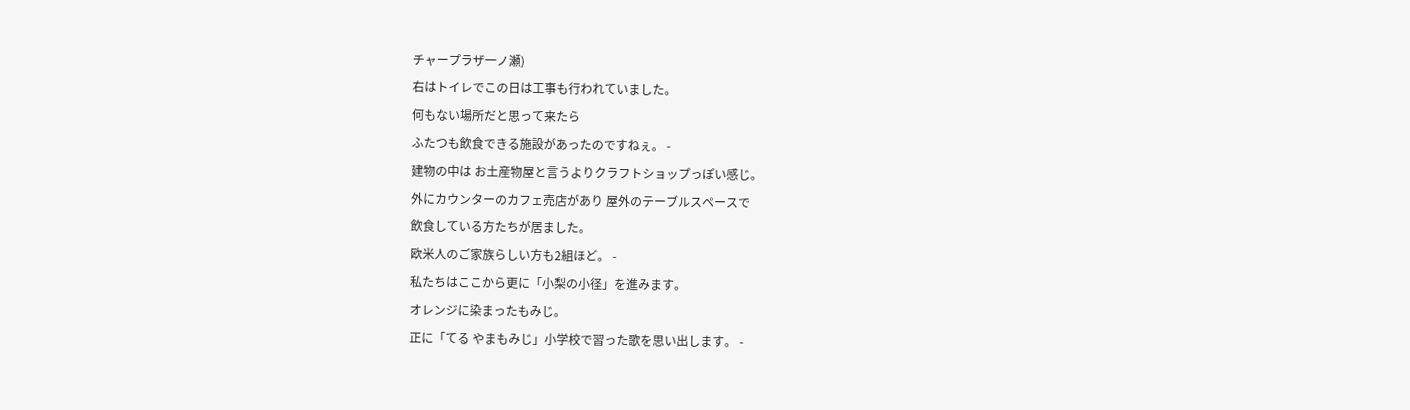チャープラザ一ノ瀬)
右はトイレでこの日は工事も行われていました。
何もない場所だと思って来たら
ふたつも飲食できる施設があったのですねぇ。 -
建物の中は お土産物屋と言うよりクラフトショップっぽい感じ。
外にカウンターのカフェ売店があり 屋外のテーブルスペースで
飲食している方たちが居ました。
欧米人のご家族らしい方も2組ほど。 -
私たちはここから更に「小梨の小径」を進みます。
オレンジに染まったもみじ。
正に「てる やまもみじ」小学校で習った歌を思い出します。 -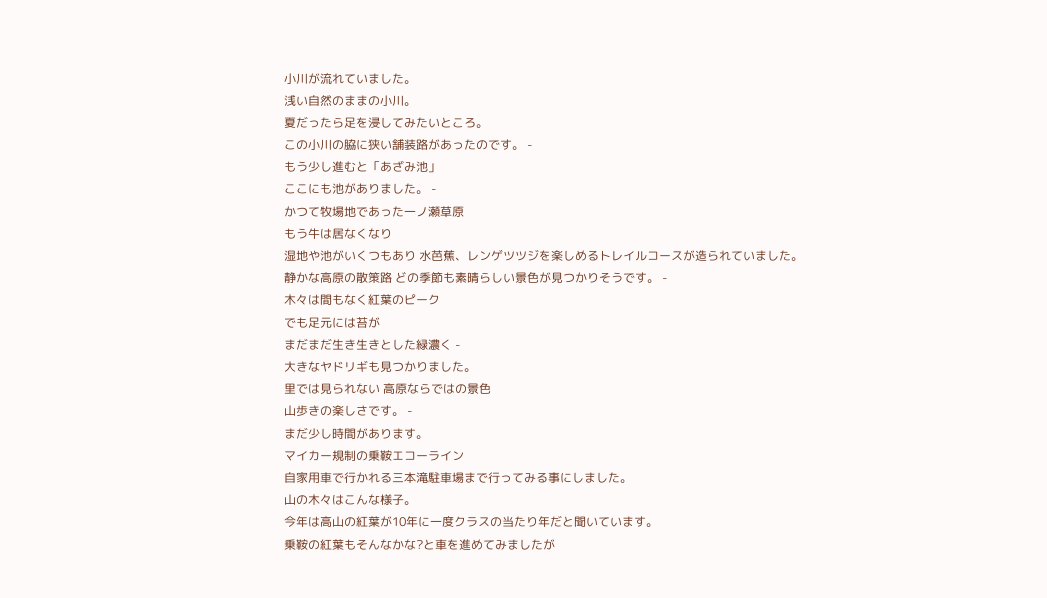小川が流れていました。
浅い自然のままの小川。
夏だったら足を浸してみたいところ。
この小川の脇に狭い舗装路があったのです。 -
もう少し進むと「あざみ池」
ここにも池がありました。 -
かつて牧場地であった一ノ瀬草原
もう牛は居なくなり
湿地や池がいくつもあり 水芭蕉、レンゲツツジを楽しめるトレイルコースが造られていました。
静かな高原の散策路 どの季節も素晴らしい景色が見つかりそうです。 -
木々は間もなく紅葉のピーク
でも足元には苔が
まだまだ生き生きとした緑濃く -
大きなヤドリギも見つかりました。
里では見られない 高原ならではの景色
山歩きの楽しさです。 -
まだ少し時間があります。
マイカー規制の乗鞍エコーライン
自家用車で行かれる三本滝駐車場まで行ってみる事にしました。
山の木々はこんな様子。
今年は高山の紅葉が10年に一度クラスの当たり年だと聞いています。
乗鞍の紅葉もそんなかな?と車を進めてみましたが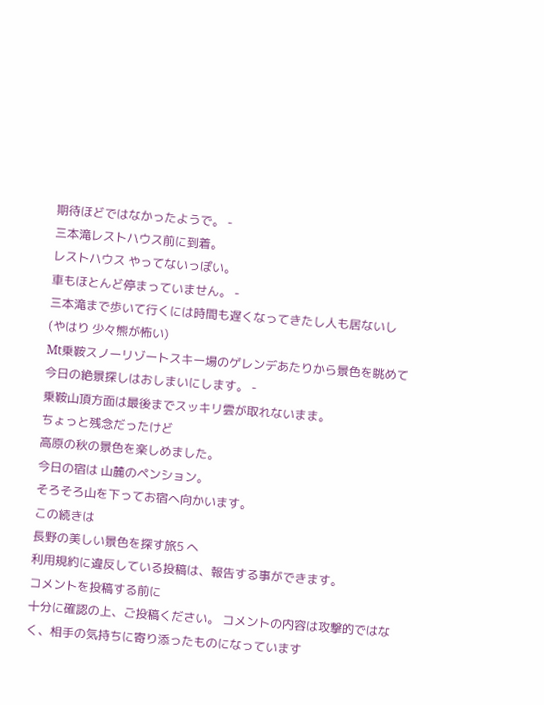期待ほどではなかったようで。 -
三本滝レストハウス前に到着。
レストハウス やってないっぽい。
車もほとんど停まっていません。 -
三本滝まで歩いて行くには時間も遅くなってきたし人も居ないし
(やはり 少々熊が怖い)
Mt乗鞍スノーリゾートスキー場のゲレンデあたりから景色を眺めて
今日の絶景探しはおしまいにします。 -
乗鞍山頂方面は最後までスッキリ雲が取れないまま。
ちょっと残念だったけど
高原の秋の景色を楽しめました。
今日の宿は 山麓のペンション。
そろそろ山を下ってお宿へ向かいます。
この続きは
長野の美しい景色を探す旅5 へ
利用規約に違反している投稿は、報告する事ができます。
コメントを投稿する前に
十分に確認の上、ご投稿ください。 コメントの内容は攻撃的ではなく、相手の気持ちに寄り添ったものになっています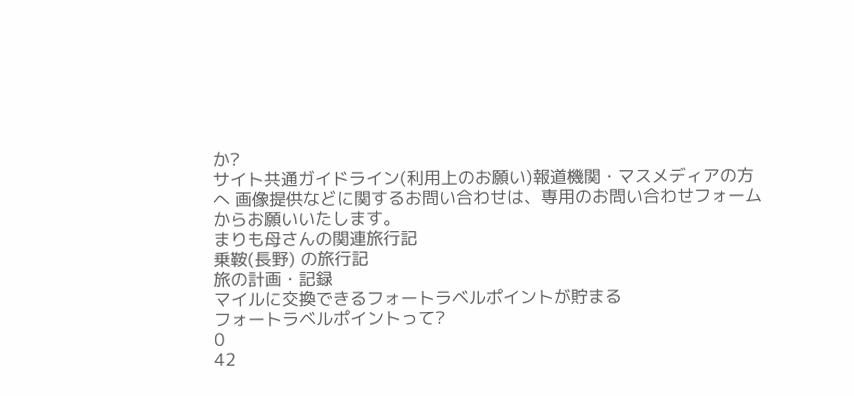か?
サイト共通ガイドライン(利用上のお願い)報道機関・マスメディアの方へ 画像提供などに関するお問い合わせは、専用のお問い合わせフォームからお願いいたします。
まりも母さんの関連旅行記
乗鞍(長野) の旅行記
旅の計画・記録
マイルに交換できるフォートラベルポイントが貯まる
フォートラベルポイントって?
0
42